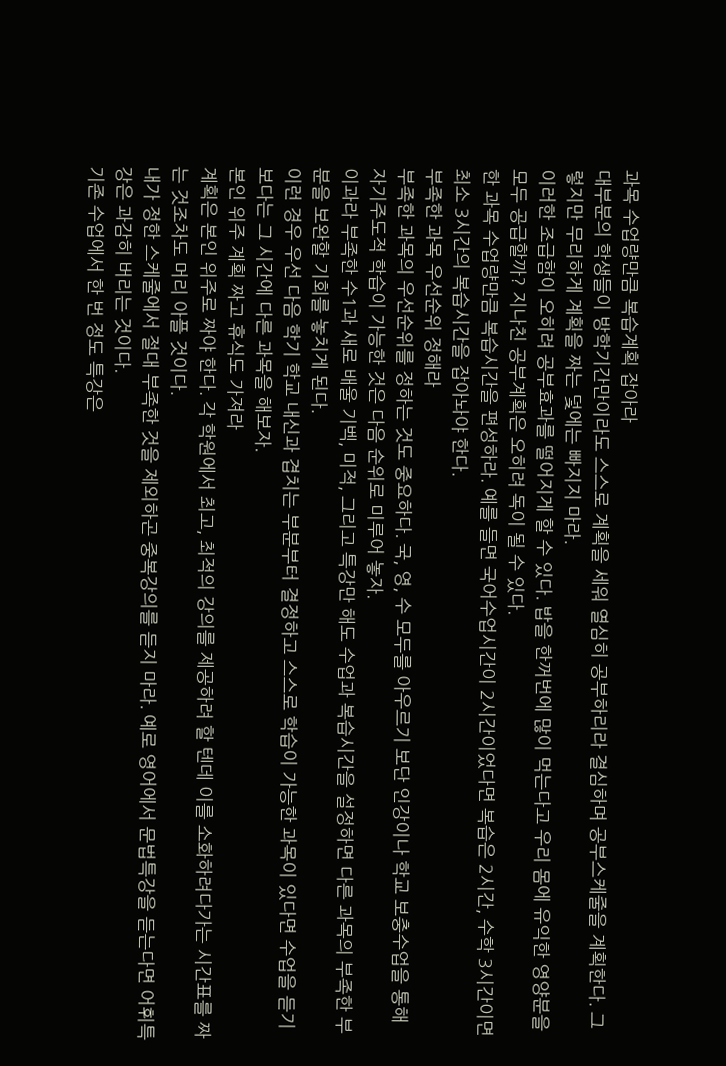과목 수업량만큼 복습계획 잡아라
대부분의 학생들이 방학기간만이라도 스스로 계획을 세워 열심히 공부하리라 결심하며 공부스케줄을 계획한다. 그렇지만 무리하게 계획을 짜는 덫에는 빠지지 마라.
이러한 조급함이 오히려 공부효과를 떨어지게 할 수 있다. 밥을 한꺼번에 많이 먹는다고 우리 몸에 유익한 영양분을 모두 공급할까? 지나친 공부계획은 오히려 독이 될 수 있다.
한 과목 수업량만큼 복습시간을 편성하라. 예를 들면 국어수업시간이 2시간이었다면 복습은 2시간, 수학 3시간이면 최소 3시간의 복습시간을 잡아놔야 한다.
부족한 과목 우선순위 정해라
부족한 과목의 우선순위를 정하는 것도 중요하다. 국, 영, 수 모두를 아우르기 보단 인강이나 학교 보충수업을 통해 자기주도적 학습이 가능한 것은 다음 순위로 미루어 놓자.
이과라 부족한 수1과 새로 배울 기벡, 미적, 그리고 특강만 해도 수업과 복습시간을 설정하면 다른 과목의 부족한 부분을 보완할 기회를 놓치게 된다.
이런 경우 우선 다음 학기 학교 내신과 겹치는 부분부터 결정하고 스스로 학습이 가능한 과목이 있다면 수업을 듣기보다는 그 시간에 다른 과목을 해보자.
본인 위주 계획 짜고 휴식도 가져라
계획은 본인 위주로 짜야 한다. 각 학원에서 최고, 최적의 강의를 제공하려 할 텐데 이를 소화하려다가는 시간표를 짜는 것조차도 머리 아플 것이다.
내가 정한 스케줄에서 절대 부족한 것을 제외하곤 중복강의를 듣지 마라. 예로 영어에서 문법특강을 듣는다면 어휘특강은 과감히 버리는 것이다.
기존 수업에서 한 번 정도 특강은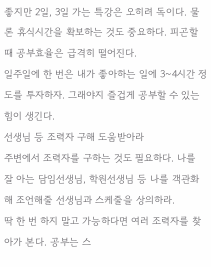좋지만 2일, 3일 가는 특강은 오히려 독이다. 물론 휴식시간을 확보하는 것도 중요하다. 피곤할 때 공부효율은 급격히 떨어진다.
일주일에 한 번은 내가 좋아하는 일에 3~4시간 정도를 투자하자. 그래야지 즐겁게 공부할 수 있는 힘이 생긴다.
선생님 등 조력자 구해 도움받아라
주변에서 조력자를 구하는 것도 필요하다. 나를 잘 아는 담임선생님, 학원선생님 등 나를 객관화해 조언해줄 선생님과 스케줄을 상의하라.
딱 한 번 하지 말고 가능하다면 여러 조력자를 찾아가 본다. 공부는 스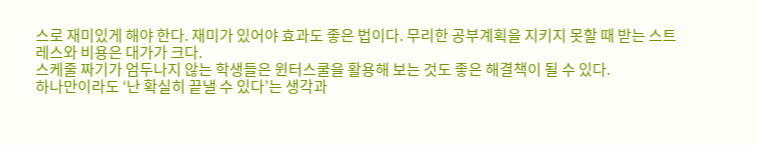스로 재미있게 해야 한다. 재미가 있어야 효과도 좋은 법이다. 무리한 공부계획을 지키지 못할 때 받는 스트레스와 비용은 대가가 크다.
스케줄 짜기가 엄두나지 않는 학생들은 윈터스쿨을 활용해 보는 것도 좋은 해결책이 될 수 있다.
하나만이라도 ‘난 확실히 끝낼 수 있다’는 생각과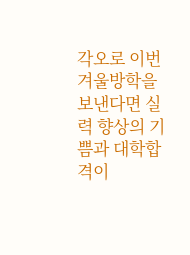각오로 이번 겨울방학을 보낸다면 실력 향상의 기쁨과 대학합격이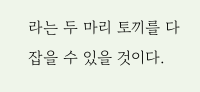라는 두 마리 토끼를 다 잡을 수 있을 것이다.